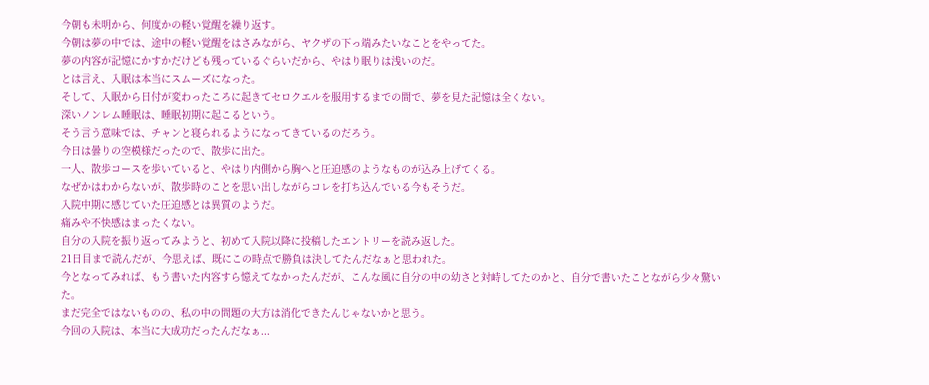今朝も未明から、何度かの軽い覚醒を繰り返す。
今朝は夢の中では、途中の軽い覚醒をはさみながら、ヤクザの下っ端みたいなことをやってた。
夢の内容が記憶にかすかだけども残っているぐらいだから、やはり眠りは浅いのだ。
とは言え、入眠は本当にスムーズになった。
そして、入眠から日付が変わったころに起きてセロクエルを服用するまでの間で、夢を見た記憶は全くない。
深いノンレム睡眠は、睡眠初期に起こるという。
そう言う意味では、チャンと寝られるようになってきているのだろう。
今日は曇りの空模様だったので、散歩に出た。
一人、散歩コースを歩いていると、やはり内側から胸へと圧迫感のようなものが込み上げてくる。
なぜかはわからないが、散歩時のことを思い出しながらコレを打ち込んでいる今もそうだ。
入院中期に感じていた圧迫感とは異質のようだ。
痛みや不快感はまったくない。
自分の入院を振り返ってみようと、初めて入院以降に投稿したエントリーを読み返した。
21日目まで読んだが、今思えば、既にこの時点で勝負は決してたんだなぁと思われた。
今となってみれば、もう書いた内容すら憶えてなかったんだが、こんな風に自分の中の幼さと対峙してたのかと、自分で書いたことながら少々驚いた。
まだ完全ではないものの、私の中の問題の大方は消化できたんじゃないかと思う。
今回の入院は、本当に大成功だったんだなぁ...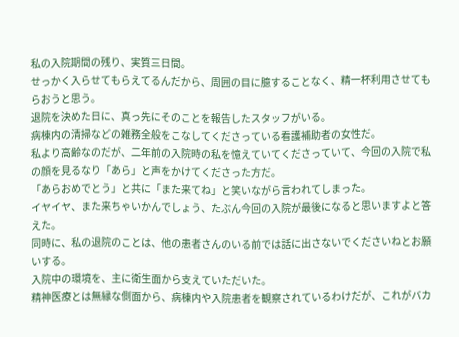私の入院期間の残り、実質三日間。
せっかく入らせてもらえてるんだから、周囲の目に臆することなく、精一杯利用させてもらおうと思う。
退院を決めた日に、真っ先にそのことを報告したスタッフがいる。
病棟内の清掃などの雑務全般をこなしてくださっている看護補助者の女性だ。
私より高齢なのだが、二年前の入院時の私を憶えていてくださっていて、今回の入院で私の顔を見るなり「あら」と声をかけてくださった方だ。
「あらおめでとう」と共に「また来てね」と笑いながら言われてしまった。
イヤイヤ、また来ちゃいかんでしょう、たぶん今回の入院が最後になると思いますよと答えた。
同時に、私の退院のことは、他の患者さんのいる前では話に出さないでくださいねとお願いする。
入院中の環境を、主に衛生面から支えていただいた。
精神医療とは無縁な側面から、病棟内や入院患者を観察されているわけだが、これがバカ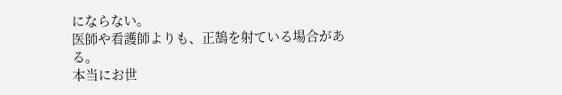にならない。
医師や看護師よりも、正鵠を射ている場合がある。
本当にお世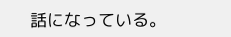話になっている。